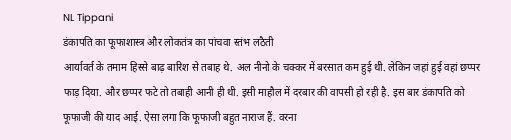NL Tippani
डंकापति का फूफाशास्त्र और लोकतंत्र का पांचवा स्तंभ लठैती
आर्यावर्त के तमाम हिस्से बाढ़ बारिश से तबाह थे. अल नीनो के चक्कर में बरसात कम हुई थी. लेकिन जहां हुई वहां छप्पर फाड़ दिया. और छप्पर फटे तो तबाही आनी ही थी. इसी माहौल में दरबार की वापसी हो रही है. इस बार डंकापति को फूफाजी की याद आई. ऐसा लगा कि फूफाजी बहुत नाराज हैं. वरना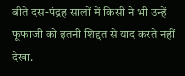बीते दस-पंद्रह सालों में किसी ने भी उन्हें फूफाजी को इतनी शिद्दत से याद करते नहीं देखा.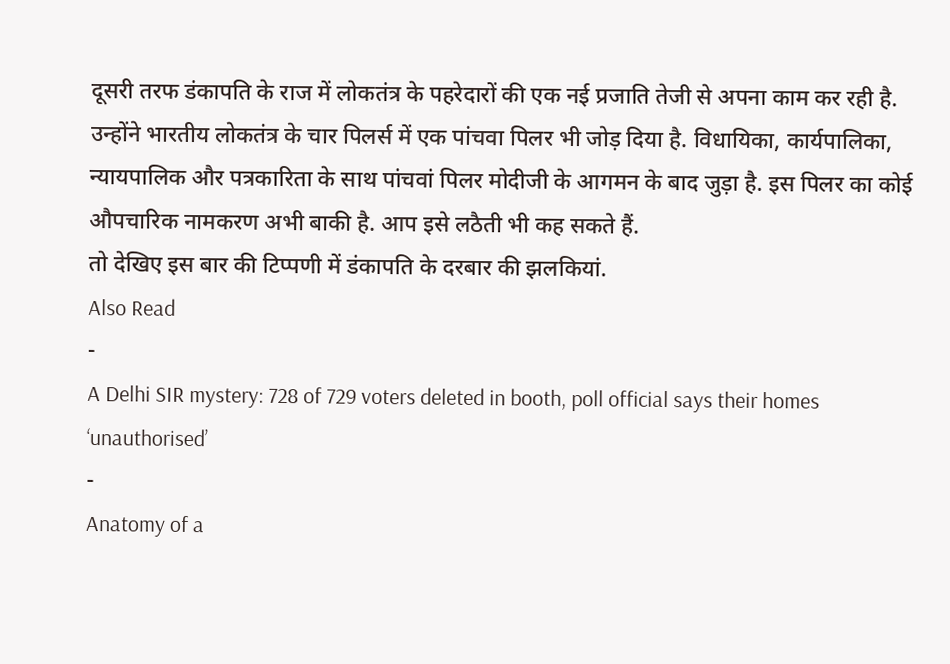दूसरी तरफ डंकापति के राज में लोकतंत्र के पहरेदारों की एक नई प्रजाति तेजी से अपना काम कर रही है. उन्होंने भारतीय लोकतंत्र के चार पिलर्स में एक पांचवा पिलर भी जोड़ दिया है. विधायिका, कार्यपालिका, न्यायपालिक और पत्रकारिता के साथ पांचवां पिलर मोदीजी के आगमन के बाद जुड़ा है. इस पिलर का कोई औपचारिक नामकरण अभी बाकी है. आप इसे लठैती भी कह सकते हैं.
तो देखिए इस बार की टिप्पणी में डंकापति के दरबार की झलकियां.
Also Read
-
A Delhi SIR mystery: 728 of 729 voters deleted in booth, poll official says their homes ‘unauthorised’
-
Anatomy of a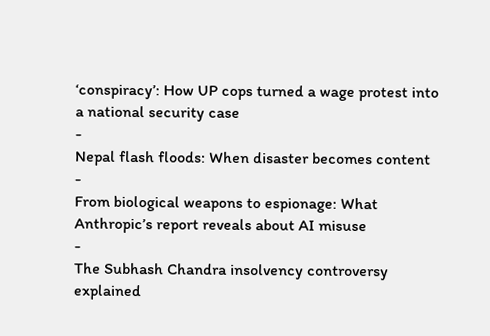‘conspiracy’: How UP cops turned a wage protest into a national security case
-
Nepal flash floods: When disaster becomes content
-
From biological weapons to espionage: What Anthropic’s report reveals about AI misuse
-
The Subhash Chandra insolvency controversy explained